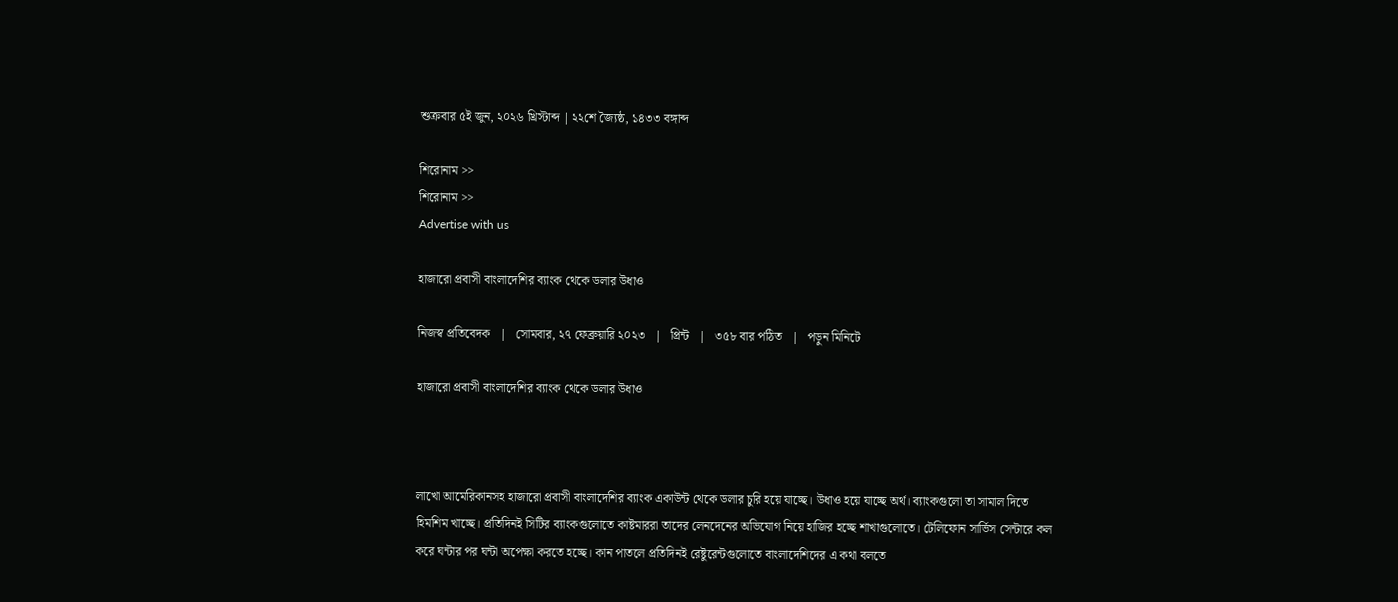শুক্রবার ৫ই জুন, ২০২৬ খ্রিস্টাব্দ | ২২শে জ্যৈষ্ঠ, ১৪৩৩ বঙ্গাব্দ

শিরোনাম >>
শিরোনাম >>
Advertise with us

হাজারো প্রবাসী বাংলাদেশির ব্যাংক থেকে ডলার উধাও

নিজস্ব প্রতিবেদক   |   সোমবার, ২৭ ফেব্রুয়ারি ২০২৩   |   প্রিন্ট   |   ৩৫৮ বার পঠিত   |   পড়ুন মিনিটে

হাজারো প্রবাসী বাংলাদেশির ব্যাংক থেকে ডলার উধাও



লাখো আমেরিকানসহ হাজারো প্রবাসী বাংলাদেশির ব্যাংক একাউন্ট থেকে ডলার চুরি হয়ে যাচ্ছে। উধাও হয়ে যাচ্ছে অর্থ। ব্যাংকগুলো তা সামাল দিতে হিমশিম খাচ্ছে। প্রতিদিনই সিটির ব্যাংকগুলোতে কাষ্টমাররা তাদের লেনদেনের অভিযোগ নিয়ে হাজির হচ্ছে শাখাগুলোতে। টেলিফোন সার্ভিস সেন্টারে কল করে ঘন্টার পর ঘন্টা অপেক্ষা করতে হচ্ছে। কান পাতলে প্রতিদিনই রেষ্টুরেন্টগুলোতে বাংলাদেশিদের এ কথা বলতে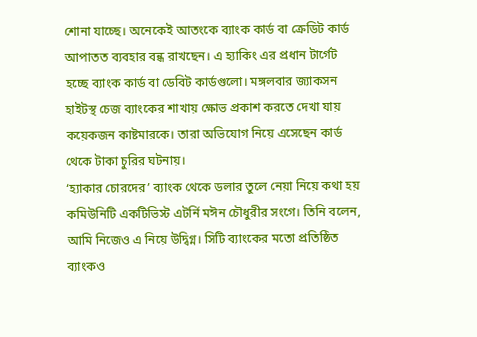শোনা যাচ্ছে। অনেকেই আতংকে ব্যাংক কার্ড বা ক্রেডিট কার্ড আপাতত ব্যবহার বন্ধ রাখছেন। এ হ্যাকিং এর প্রধান টার্গেট হচ্ছে ব্যাংক কার্ড বা ডেবিট কার্ডগুলো। মঙ্গলবার জ্যাকসন হাইটস্থ চেজ ব্যাংকের শাখায় ক্ষোভ প্রকাশ করতে দেখা যায় কয়েকজন কাষ্টমারকে। তারা অভিযোগ নিয়ে এসেছেন কার্ড থেকে টাকা চুরির ঘটনায়।
‘হ্যাকার চোরদের’ ব্যাংক থেকে ডলার তুলে নেয়া নিয়ে কথা হয় কমিউনিটি একটিভিস্ট এটর্নি মঈন চৌধুরীর সংগে। তিনি বলেন, আমি নিজেও এ নিয়ে উদ্বিগ্ন। সিটি ব্যাংকের মতো প্রতিষ্ঠিত ব্যাংকও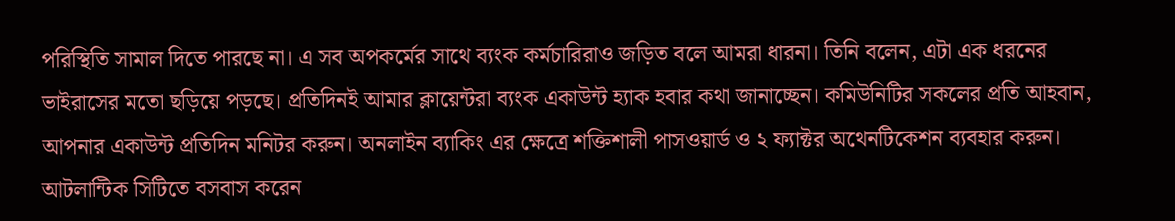পরিস্থিতি সামাল দিতে পারছে না। এ সব অপকর্মের সাথে ব্যংক কর্মচারিরাও জড়িত বলে আমরা ধারনা। তিনি বলেন, এটা এক ধরনের ভাইরাসের মতো ছড়িয়ে পড়ছে। প্রতিদিনই আমার ক্লায়েন্টরা ব্যংক একাউন্ট হ্যাক হবার কথা জানাচ্ছেন। কমিউনিটির সকলের প্রতি আহবান, আপনার একাউন্ট প্রতিদিন মনিটর করুন। অনলাইন ব্যাকিং এর ক্ষেত্রে শক্তিশালী পাসওয়ার্ড ও ২ ফ্যাক্টর অথেনটিকেশন ব্যবহার করুন।
আটলান্টিক সিটিতে বসবাস করেন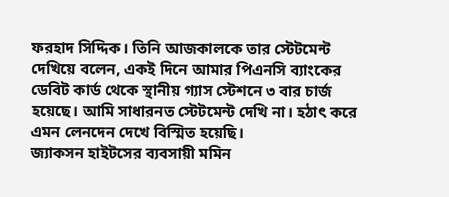ফরহাদ সিদ্দিক। তিনি আজকালকে তার স্টেটমেন্ট দেখিয়ে বলেন, একই দিনে আমার পিএনসি ব্যাংকের ডেবিট কার্ড থেকে স্থানীয় গ্যাস স্টেশনে ৩ বার চার্জ হয়েছে। আমি সাধারনত স্টেটমেন্ট দেখি না। হঠাৎ করে এমন লেনদেন দেখে বিস্মিত হয়েছি।
জ্যাকসন হাইটসের ব্যবসায়ী মমিন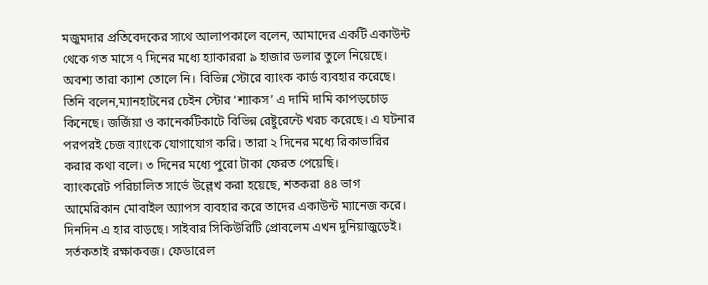মজুমদার প্রতিবেদকের সাথে আলাপকালে বলেন, আমাদের একটি একাউন্ট থেকে গত মাসে ৭ দিনের মধ্যে হ্যাকাররা ৯ হাজার ডলার তুলে নিয়েছে। অবশ্য তারা ক্যাশ তোলে নি। বিভিন্ন স্টোরে ব্যাংক কার্ড ব্যবহার করেছে। তিনি বলেন,ম্যানহাটনের চেইন স্টোর ‘শ্যাকস’ এ দামি দামি কাপড়চোড় কিনেছে। জর্জিয়া ও কানেকটিকাটে বিভিন্ন রেষ্টুরেন্টে খরচ করেছে। এ ঘটনার পরপরই চেজ ব্যাংকে যোগাযোগ করি। তারা ২ দিনের মধ্যে রিকাভারির করার কথা বলে। ৩ দিনের মধ্যে পুরো টাকা ফেরত পেয়েছি।
ব্যাংকরেট পরিচালিত সার্ভে উল্লেখ করা হয়েছে, শতকরা ৪৪ ভাগ আমেরিকান মোবাইল অ্যাপস ব্যবহার করে তাদের একাউন্ট ম্যানেজ করে। দিনদিন এ হার বাড়ছে। সাইবার সিকিউরিটি প্রোবলেম এখন দুনিয়াজুড়েই। সর্তকতাই রক্ষাকবজ। ফেডারেল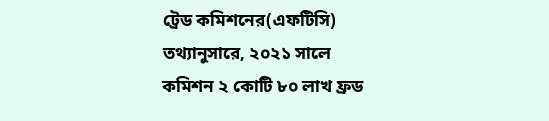ট্রেড কমিশনের(এফটিসি) তথ্যানুসারে, ২০২১ সালে কমিশন ২ কোটি ৮০ লাখ ফ্রড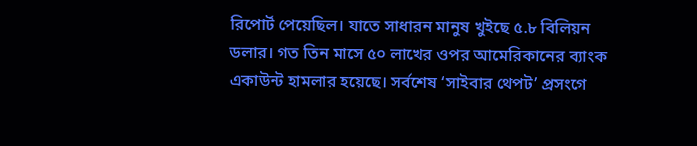রিপোর্ট পেয়েছিল। যাতে সাধারন মানুষ খুইছে ৫.৮ বিলিয়ন ডলার। গত তিন মাসে ৫০ লাখের ওপর আমেরিকানের ব্যাংক একাউন্ট হামলার হয়েছে। সর্বশেষ ‘সাইবার থেপট’ প্রসংগে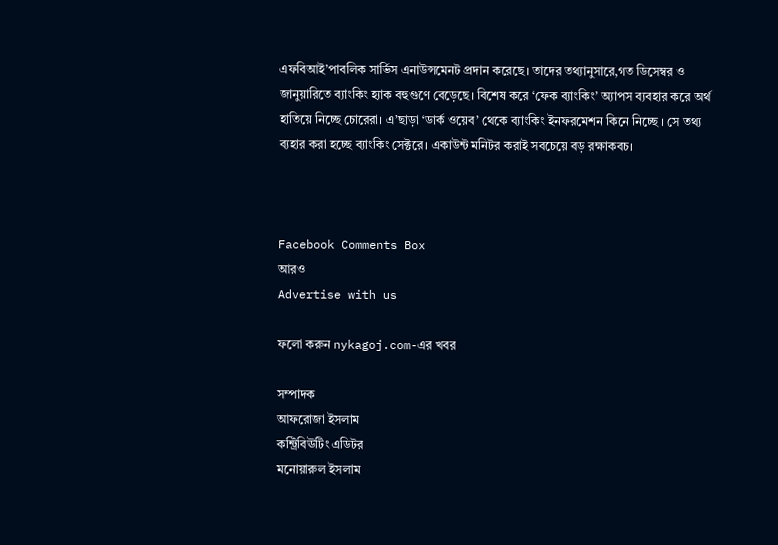এফবিআই’পাবলিক সার্ভিস এনাউন্সমেনট প্রদান করেছে। তাদের তথ্যানুসারে,গত ডিসেম্বর ও জানুয়ারিতে ব্যাংকিং হ্যাক বহুগুণে বেড়েছে। বিশেষ করে ‘ফেক ব্যাংকিং’ অ্যাপস ব্যবহার করে অর্থ হাতিয়ে নিচ্ছে চোরেরা। এ’ছাড়া ‘ডার্ক ওয়েব’ থেকে ব্যাংকিং ইনফরমেশন কিনে নিচ্ছে । সে তথ্য ব্যহার করা হচ্ছে ব্যাংকিং সেক্টরে। একাউন্ট মনিটর করাই সবচেয়ে বড় রক্ষাকবচ।



Facebook Comments Box
আরও
Advertise with us

ফলো করুন nykagoj.com-এর খবর

সম্পাদক
আফরোজা ইসলাম
কন্ট্রিবিঊটিং এডিটর
মনোয়ারুল ইসলাম